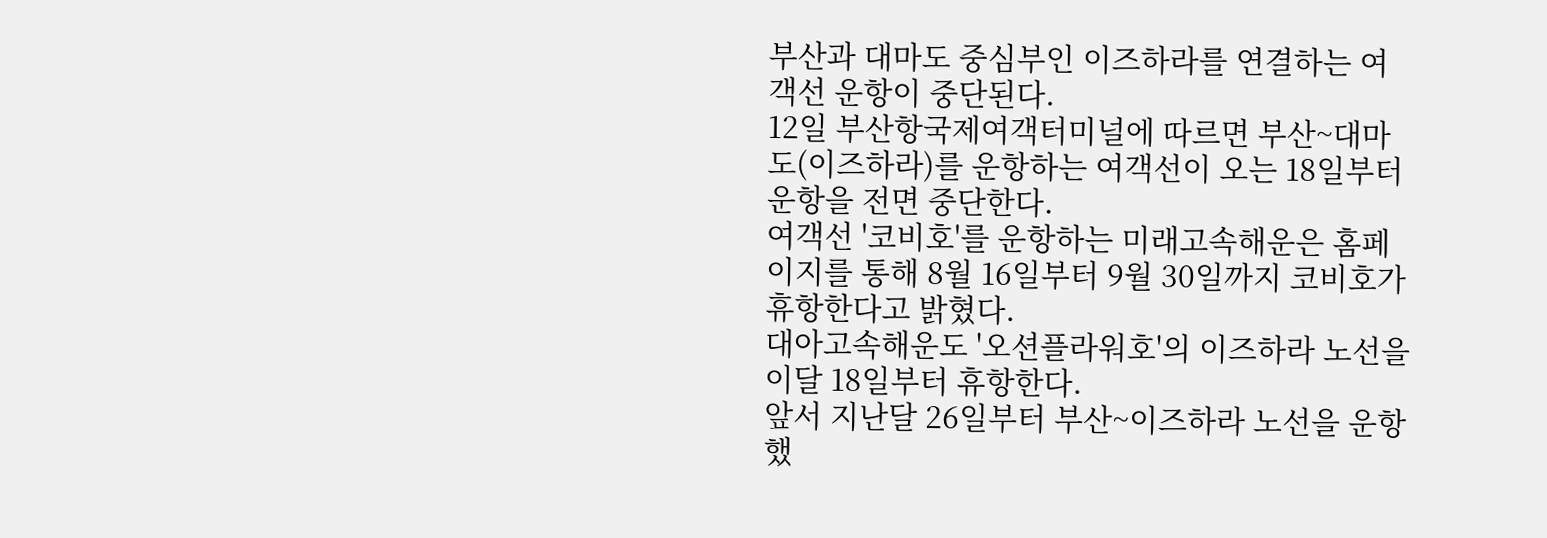부산과 대마도 중심부인 이즈하라를 연결하는 여객선 운항이 중단된다.
12일 부산항국제여객터미널에 따르면 부산~대마도(이즈하라)를 운항하는 여객선이 오는 18일부터 운항을 전면 중단한다.
여객선 '코비호'를 운항하는 미래고속해운은 홈페이지를 통해 8월 16일부터 9월 30일까지 코비호가 휴항한다고 밝혔다.
대아고속해운도 '오션플라워호'의 이즈하라 노선을 이달 18일부터 휴항한다.
앞서 지난달 26일부터 부산~이즈하라 노선을 운항했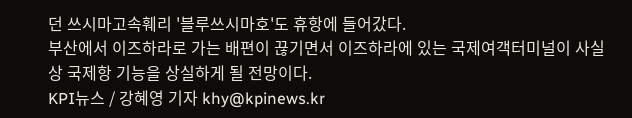던 쓰시마고속훼리 '블루쓰시마호'도 휴항에 들어갔다.
부산에서 이즈하라로 가는 배편이 끊기면서 이즈하라에 있는 국제여객터미널이 사실상 국제항 기능을 상실하게 될 전망이다.
KPI뉴스 / 강혜영 기자 khy@kpinews.kr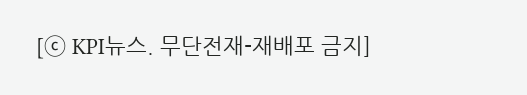[ⓒ KPI뉴스. 무단전재-재배포 금지]